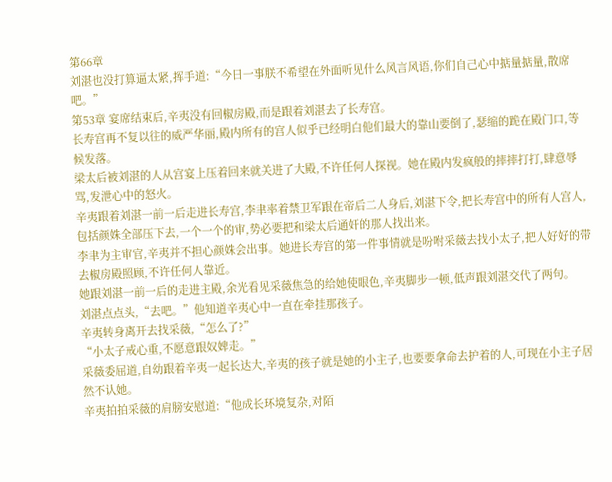第66章
刘湛也没打算逼太紧,挥手道:“今日一事朕不希望在外面听见什么风言风语,你们自己心中掂量掂量,散席吧。”
第53章 宴席结束后,辛夷没有回椒房殿,而是跟着刘湛去了长寿宫。
长寿宫再不复以往的威严华丽,殿内所有的宫人似乎已经明白他们最大的靠山要倒了,瑟缩的跪在殿门口,等候发落。
梁太后被刘湛的人从宫宴上压着回来就关进了大殿,不许任何人探视。她在殿内发疯般的摔摔打打,肆意辱骂,发泄心中的怒火。
辛夷跟着刘湛一前一后走进长寿宫,李聿率着禁卫军跟在帝后二人身后,刘湛下令,把长寿宫中的所有人宫人,包括颜姝全部压下去,一个一个的审,势必要把和梁太后通奸的那人找出来。
李聿为主审官,辛夷并不担心颜姝会出事。她进长寿宫的第一件事情就是吩咐采薇去找小太子,把人好好的带去椒房殿照顾,不许任何人靠近。
她跟刘湛一前一后的走进主殿,余光看见采薇焦急的给她使眼色,辛夷脚步一顿,低声跟刘湛交代了两句。
刘湛点点头,“去吧。”他知道辛夷心中一直在牵挂那孩子。
辛夷转身离开去找采薇,“怎么了?”
“小太子戒心重,不愿意跟奴婢走。”
采薇委屈道,自幼跟着辛夷一起长达大,辛夷的孩子就是她的小主子,也要要拿命去护着的人,可现在小主子居然不认她。
辛夷拍拍采薇的肩膀安慰道:“他成长环境复杂,对陌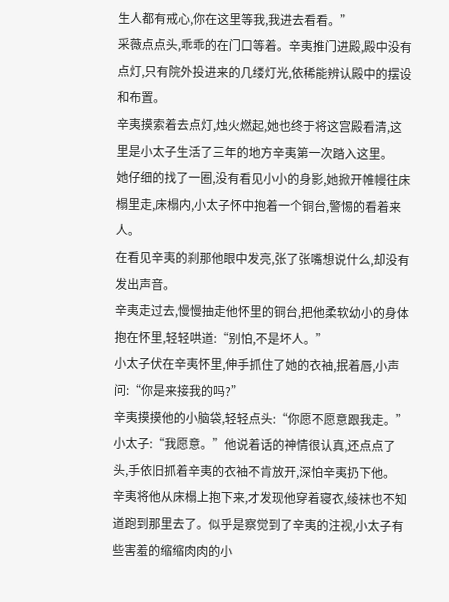生人都有戒心,你在这里等我,我进去看看。”
采薇点点头,乖乖的在门口等着。辛夷推门进殿,殿中没有点灯,只有院外投进来的几缕灯光,依稀能辨认殿中的摆设和布置。
辛夷摸索着去点灯,烛火燃起,她也终于将这宫殿看清,这里是小太子生活了三年的地方辛夷第一次踏入这里。
她仔细的找了一圈,没有看见小小的身影,她掀开帷幔往床榻里走,床榻内,小太子怀中抱着一个铜台,警惕的看着来人。
在看见辛夷的刹那他眼中发亮,张了张嘴想说什么,却没有发出声音。
辛夷走过去,慢慢抽走他怀里的铜台,把他柔软幼小的身体抱在怀里,轻轻哄道:“别怕,不是坏人。”
小太子伏在辛夷怀里,伸手抓住了她的衣袖,抿着唇,小声问:“你是来接我的吗?”
辛夷摸摸他的小脑袋,轻轻点头:“你愿不愿意跟我走。”
小太子:“我愿意。”他说着话的神情很认真,还点点了头,手依旧抓着辛夷的衣袖不肯放开,深怕辛夷扔下他。
辛夷将他从床榻上抱下来,才发现他穿着寝衣,绫袜也不知道跑到那里去了。似乎是察觉到了辛夷的注视,小太子有些害羞的缩缩肉肉的小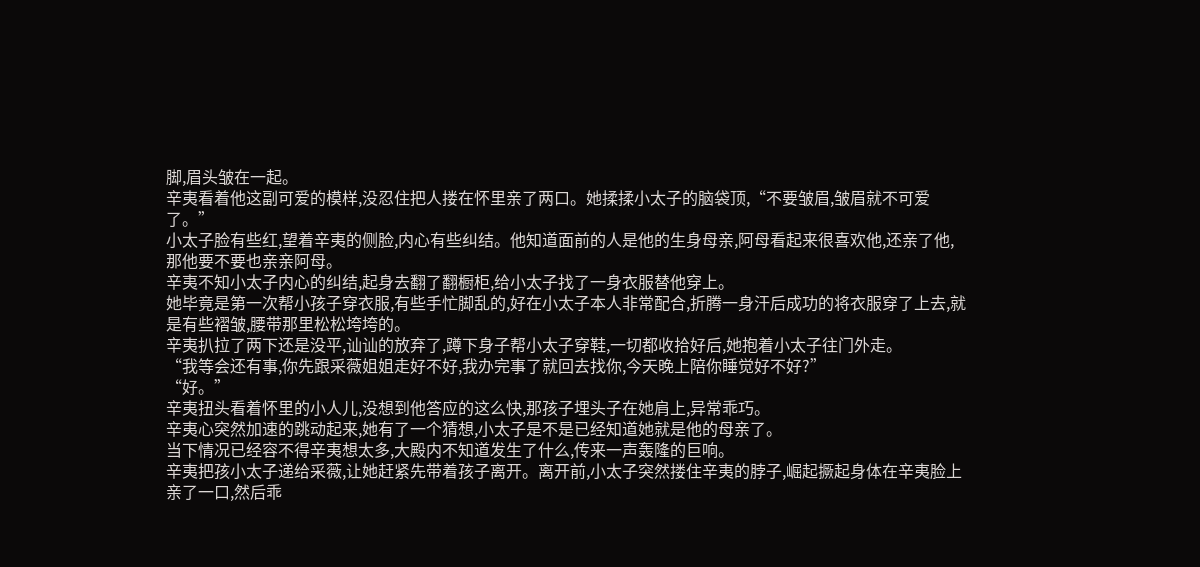脚,眉头皱在一起。
辛夷看着他这副可爱的模样,没忍住把人搂在怀里亲了两口。她揉揉小太子的脑袋顶,“不要皱眉,皱眉就不可爱了。”
小太子脸有些红,望着辛夷的侧脸,内心有些纠结。他知道面前的人是他的生身母亲,阿母看起来很喜欢他,还亲了他,那他要不要也亲亲阿母。
辛夷不知小太子内心的纠结,起身去翻了翻橱柜,给小太子找了一身衣服替他穿上。
她毕竟是第一次帮小孩子穿衣服,有些手忙脚乱的,好在小太子本人非常配合,折腾一身汗后成功的将衣服穿了上去,就是有些褶皱,腰带那里松松垮垮的。
辛夷扒拉了两下还是没平,讪讪的放弃了,蹲下身子帮小太子穿鞋,一切都收拾好后,她抱着小太子往门外走。
“我等会还有事,你先跟采薇姐姐走好不好,我办完事了就回去找你,今天晚上陪你睡觉好不好?”
“好。”
辛夷扭头看着怀里的小人儿,没想到他答应的这么快,那孩子埋头子在她肩上,异常乖巧。
辛夷心突然加速的跳动起来,她有了一个猜想,小太子是不是已经知道她就是他的母亲了。
当下情况已经容不得辛夷想太多,大殿内不知道发生了什么,传来一声轰隆的巨响。
辛夷把孩小太子递给采薇,让她赶紧先带着孩子离开。离开前,小太子突然搂住辛夷的脖子,崛起撅起身体在辛夷脸上亲了一口,然后乖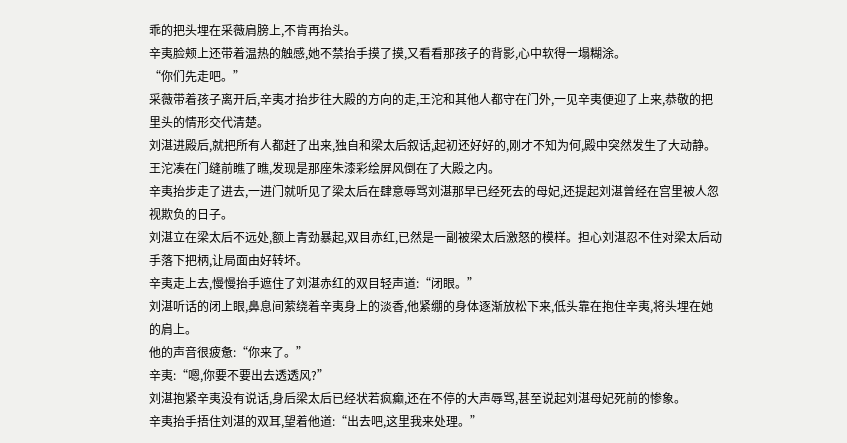乖的把头埋在采薇肩膀上,不肯再抬头。
辛夷脸颊上还带着温热的触感,她不禁抬手摸了摸,又看看那孩子的背影,心中软得一塌糊涂。
“你们先走吧。”
采薇带着孩子离开后,辛夷才抬步往大殿的方向的走,王沱和其他人都守在门外,一见辛夷便迎了上来,恭敬的把里头的情形交代清楚。
刘湛进殿后,就把所有人都赶了出来,独自和梁太后叙话,起初还好好的,刚才不知为何,殿中突然发生了大动静。
王沱凑在门缝前瞧了瞧,发现是那座朱漆彩绘屏风倒在了大殿之内。
辛夷抬步走了进去,一进门就听见了梁太后在肆意辱骂刘湛那早已经死去的母妃,还提起刘湛曾经在宫里被人忽视欺负的日子。
刘湛立在梁太后不远处,额上青劲暴起,双目赤红,已然是一副被梁太后激怒的模样。担心刘湛忍不住对梁太后动手落下把柄,让局面由好转坏。
辛夷走上去,慢慢抬手遮住了刘湛赤红的双目轻声道:“闭眼。”
刘湛听话的闭上眼,鼻息间萦绕着辛夷身上的淡香,他紧绷的身体逐渐放松下来,低头靠在抱住辛夷,将头埋在她的肩上。
他的声音很疲惫:“你来了。”
辛夷:“嗯,你要不要出去透透风?”
刘湛抱紧辛夷没有说话,身后梁太后已经状若疯癫,还在不停的大声辱骂,甚至说起刘湛母妃死前的惨象。
辛夷抬手捂住刘湛的双耳,望着他道:“出去吧,这里我来处理。”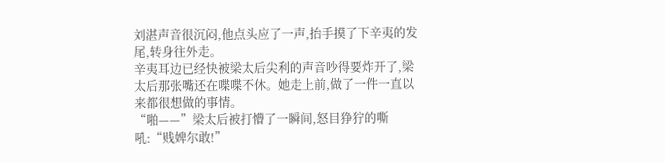刘湛声音很沉闷,他点头应了一声,抬手摸了下辛夷的发尾,转身往外走。
辛夷耳边已经快被梁太后尖利的声音吵得要炸开了,梁太后那张嘴还在喋喋不休。她走上前,做了一件一直以来都很想做的事情。
“啪——”梁太后被打懵了一瞬间,怒目狰狞的嘶吼:“贱婢尔敢!”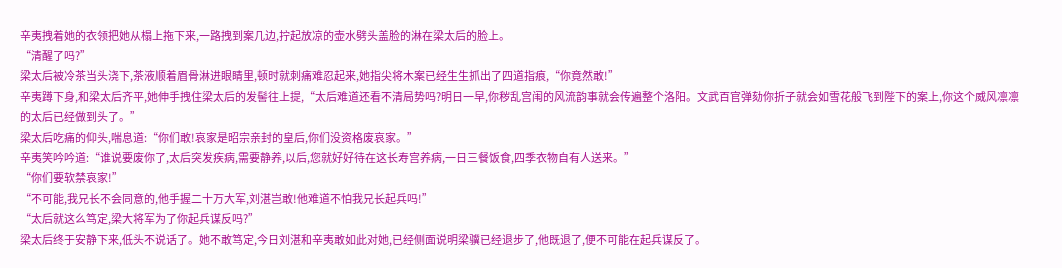辛夷拽着她的衣领把她从榻上拖下来,一路拽到案几边,拧起放凉的壶水劈头盖脸的淋在梁太后的脸上。
“清醒了吗?”
梁太后被冷茶当头浇下,茶液顺着眉骨淋进眼睛里,顿时就刺痛难忍起来,她指尖将木案已经生生抓出了四道指痕,“你竟然敢!”
辛夷蹲下身,和梁太后齐平,她伸手拽住梁太后的发髻往上提,“太后难道还看不清局势吗?明日一早,你秽乱宫闱的风流韵事就会传遍整个洛阳。文武百官弹劾你折子就会如雪花般飞到陛下的案上,你这个威风凛凛的太后已经做到头了。”
梁太后吃痛的仰头,喘息道:“你们敢!哀家是昭宗亲封的皇后,你们没资格废哀家。”
辛夷笑吟吟道:“谁说要废你了,太后突发疾病,需要静养,以后,您就好好待在这长寿宫养病,一日三餐饭食,四季衣物自有人送来。”
“你们要软禁哀家!”
“不可能,我兄长不会同意的,他手握二十万大军,刘湛岂敢!他难道不怕我兄长起兵吗!”
“太后就这么笃定,梁大将军为了你起兵谋反吗?”
梁太后终于安静下来,低头不说话了。她不敢笃定,今日刘湛和辛夷敢如此对她,已经侧面说明梁骥已经退步了,他既退了,便不可能在起兵谋反了。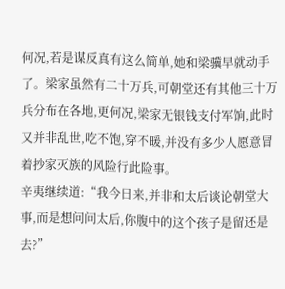何况,若是谋反真有这么简单,她和梁骥早就动手了。梁家虽然有二十万兵,可朝堂还有其他三十万兵分布在各地,更何况,梁家无银钱支付军饷,此时又并非乱世,吃不饱,穿不暖,并没有多少人愿意冒着抄家灭族的风险行此险事。
辛夷继续道:“我今日来,并非和太后谈论朝堂大事,而是想问问太后,你腹中的这个孩子是留还是去?”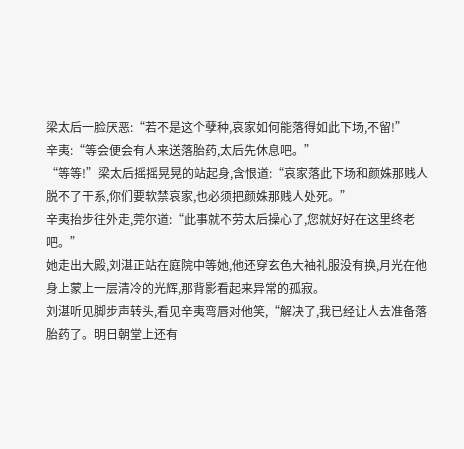梁太后一脸厌恶:“若不是这个孽种,哀家如何能落得如此下场,不留!”
辛夷:“等会便会有人来送落胎药,太后先休息吧。”
“等等!”梁太后摇摇晃晃的站起身,含恨道:“哀家落此下场和颜姝那贱人脱不了干系,你们要软禁哀家,也必须把颜姝那贱人处死。”
辛夷抬步往外走,莞尔道:“此事就不劳太后操心了,您就好好在这里终老吧。”
她走出大殿,刘湛正站在庭院中等她,他还穿玄色大袖礼服没有换,月光在他身上蒙上一层清冷的光辉,那背影看起来异常的孤寂。
刘湛听见脚步声转头,看见辛夷弯唇对他笑,“解决了,我已经让人去准备落胎药了。明日朝堂上还有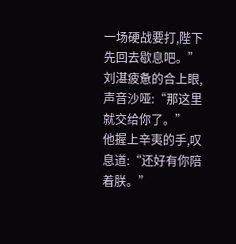一场硬战要打,陛下先回去歇息吧。”
刘湛疲惫的合上眼,声音沙哑:“那这里就交给你了。”
他握上辛夷的手,叹息道:“还好有你陪着朕。”